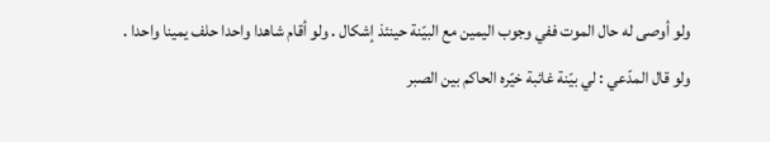ولو أوصى له حال الموت ففي وجوب اليمين مع البيّنة حينئذ إشكال . ولو أقام شاهدا واحدا حلف يمينا واحدا .
ولو قال المدّعي : لي بيّنة غائبة خيّره الحاكم بين الصبر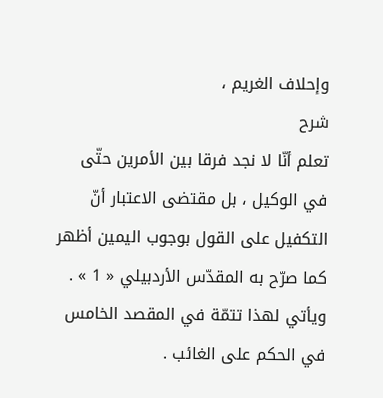وإحلاف الغريم ،
شرح
تعلم أنّا لا نجد فرقا بين الأمرين حتّى في الوكيل ، بل مقتضى الاعتبار أنّ التكفيل على القول بوجوب اليمين أظهر كما صرّح به المقدّس الأردبيلي « 1 » . ويأتي لهذا تتمّة في المقصد الخامس في الحكم على الغائب .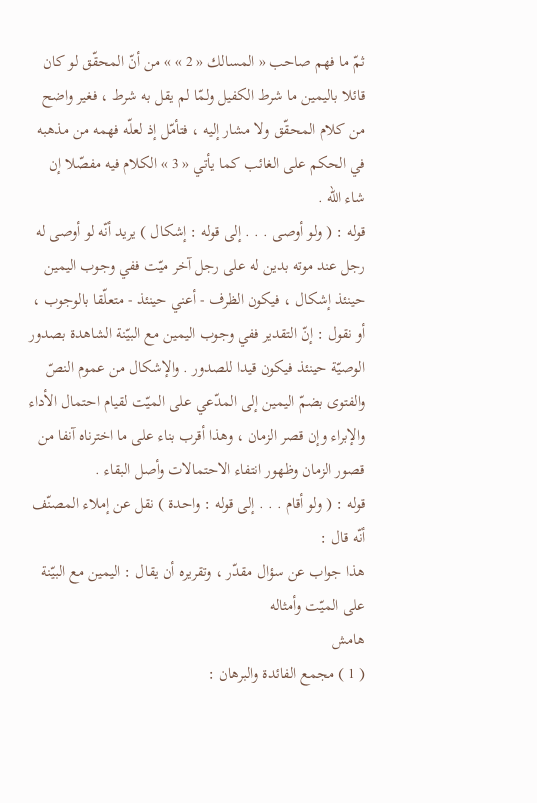ثمّ ما فهم صاحب « المسالك « 2 » » من أنّ المحقّق لو كان قائلا باليمين ما شرط الكفيل ولمّا لم يقل به شرط ، فغير واضح من كلام المحقّق ولا مشار إليه ، فتأمّل إذ لعلّه فهمه من مذهبه في الحكم على الغائب كما يأتي « 3 » الكلام فيه مفصّلا إن شاء اللّه .
قوله : ( ولو أوصى . . . إلى قوله : إشكال ) يريد أنّه لو أوصى له رجل عند موته بدين له على رجل آخر ميّت ففي وجوب اليمين حينئذ إشكال ، فيكون الظرف - أعني حينئذ - متعلّقا بالوجوب ، أو نقول : إنّ التقدير ففي وجوب اليمين مع البيّنة الشاهدة بصدور الوصيّة حينئذ فيكون قيدا للصدور . والإشكال من عموم النصّ والفتوى بضمّ اليمين إلى المدّعي على الميّت لقيام احتمال الأداء والإبراء وإن قصر الزمان ، وهذا أقرب بناء على ما اخترناه آنفا من قصور الزمان وظهور انتفاء الاحتمالات وأصل البقاء .
قوله : ( ولو أقام . . . إلى قوله : واحدة ) نقل عن إملاء المصنّف أنّه قال :
هذا جواب عن سؤال مقدّر ، وتقريره أن يقال : اليمين مع البيّنة على الميّت وأمثاله
هامش
( 1 ) مجمع الفائدة والبرهان :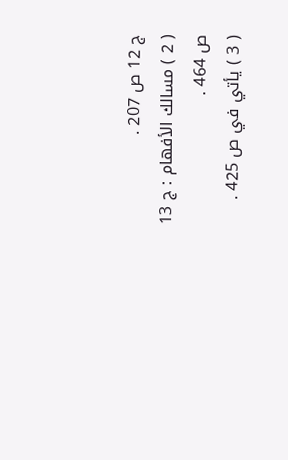ج 12 ص 207 .
( 2 ) مسالك الأفهام : ج 13 ص 464 .
( 3 ) يأتي في ص 425 .